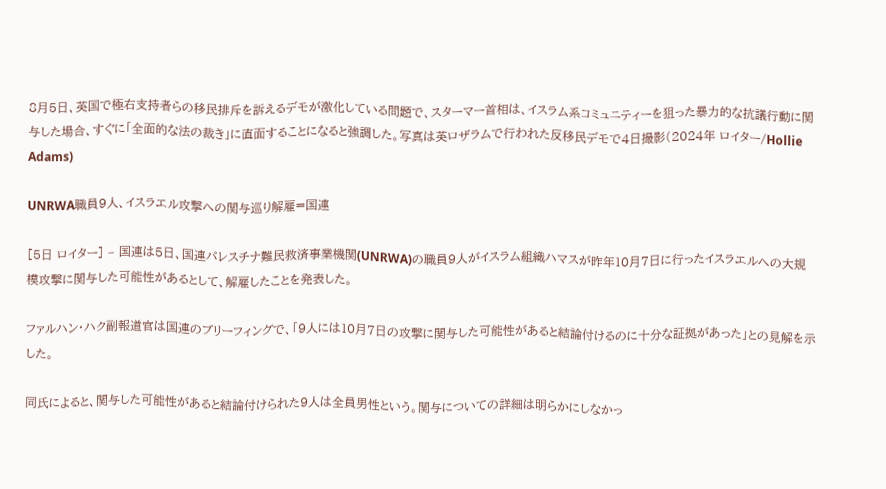8月5日、英国で極右支持者らの移民排斥を訴えるデモが激化している問題で、スターマー首相は、イスラム系コミュニティーを狙った暴力的な抗議行動に関与した場合、すぐに「全面的な法の裁き」に直面することになると強調した。写真は英ロザラムで行われた反移民デモで4日撮影(2024年 ロイター/Hollie Adams)

UNRWA職員9人、イスラエル攻撃への関与巡り解雇=国連

[5日 ロイター] – 国連は5日、国連パレスチナ難民救済事業機関(UNRWA)の職員9人がイスラム組織ハマスが昨年10月7日に行ったイスラエルへの大規模攻撃に関与した可能性があるとして、解雇したことを発表した。

ファルハン・ハク副報道官は国連のブリーフィングで、「9人には10月7日の攻撃に関与した可能性があると結論付けるのに十分な証拠があった」との見解を示した。

同氏によると、関与した可能性があると結論付けられた9人は全員男性という。関与についての詳細は明らかにしなかっ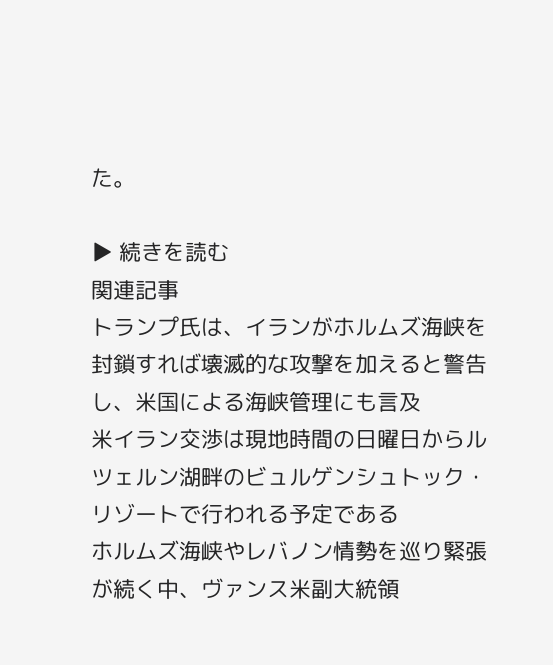た。

▶ 続きを読む
関連記事
トランプ氏は、イランがホルムズ海峡を封鎖すれば壊滅的な攻撃を加えると警告し、米国による海峡管理にも言及
米イラン交渉は現地時間の日曜日からルツェルン湖畔のビュルゲンシュトック・リゾートで行われる予定である
ホルムズ海峡やレバノン情勢を巡り緊張が続く中、ヴァンス米副大統領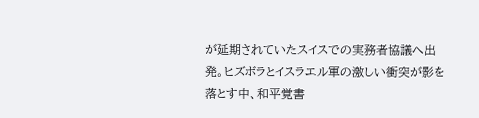が延期されていたスイスでの実務者協議へ出発。ヒズボラとイスラエル軍の激しい衝突が影を落とす中、和平覚書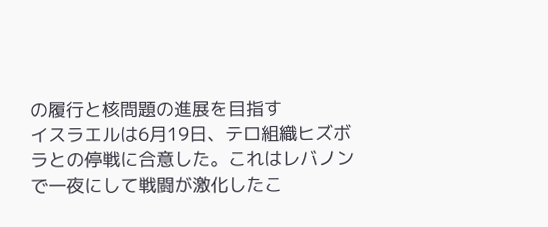の履行と核問題の進展を目指す
イスラエルは6月19日、テロ組織ヒズボラとの停戦に合意した。これはレバノンで一夜にして戦闘が激化したこ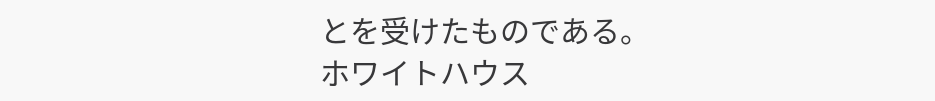とを受けたものである。
ホワイトハウス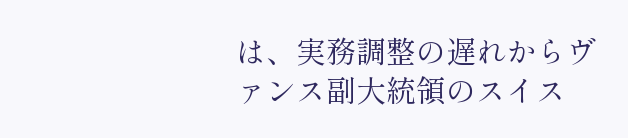は、実務調整の遅れからヴァンス副大統領のスイス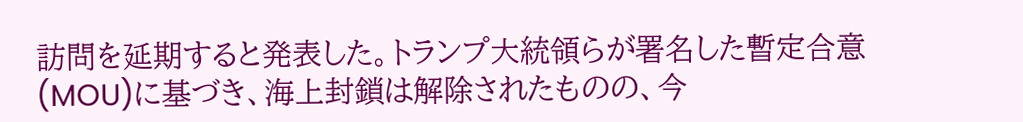訪問を延期すると発表した。トランプ大統領らが署名した暫定合意(MOU)に基づき、海上封鎖は解除されたものの、今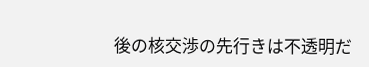後の核交渉の先行きは不透明だ